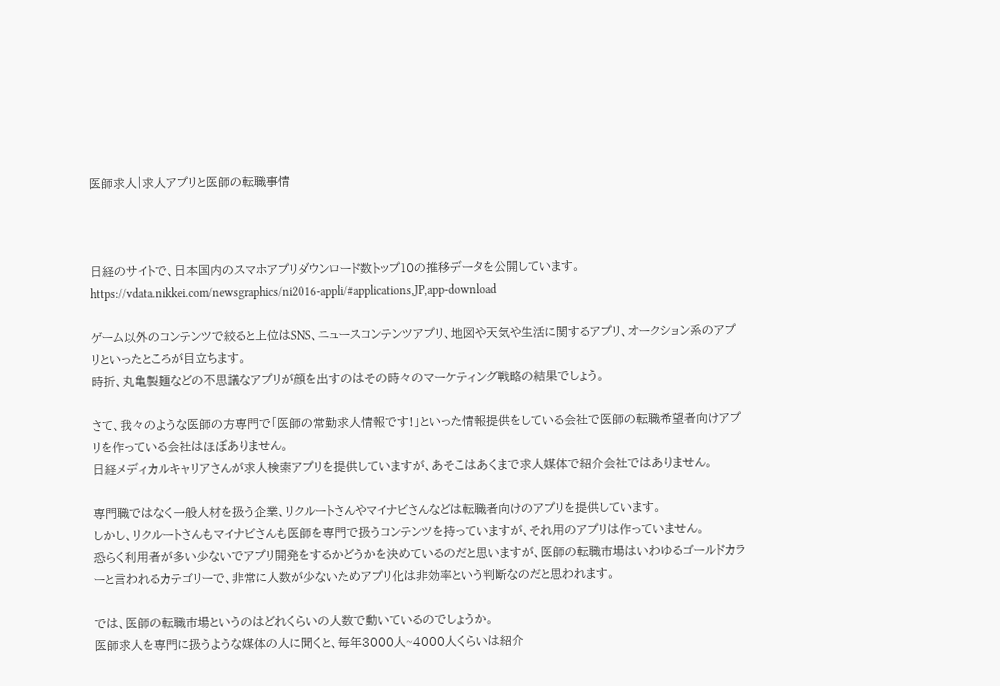医師求人|求人アプリと医師の転職事情



日経のサイトで、日本国内のスマホアプリダウンロード数トップ10の推移データを公開しています。
https://vdata.nikkei.com/newsgraphics/ni2016-appli/#applications,JP,app-download

ゲーム以外のコンテンツで絞ると上位はSNS、ニュースコンテンツアプリ、地図や天気や生活に関するアプリ、オークション系のアプリといったところが目立ちます。
時折、丸亀製麺などの不思議なアプリが顔を出すのはその時々のマーケティング戦略の結果でしょう。

さて、我々のような医師の方専門で「医師の常勤求人情報です!」といった情報提供をしている会社で医師の転職希望者向けアプリを作っている会社はほぼありません。
日経メディカルキャリアさんが求人検索アプリを提供していますが、あそこはあくまで求人媒体で紹介会社ではありません。

専門職ではなく一般人材を扱う企業、リクルートさんやマイナビさんなどは転職者向けのアプリを提供しています。
しかし、リクルートさんもマイナビさんも医師を専門で扱うコンテンツを持っていますが、それ用のアプリは作っていません。
恐らく利用者が多い少ないでアプリ開発をするかどうかを決めているのだと思いますが、医師の転職市場はいわゆるゴールドカラーと言われるカテゴリーで、非常に人数が少ないためアプリ化は非効率という判断なのだと思われます。

では、医師の転職市場というのはどれくらいの人数で動いているのでしょうか。
医師求人を専門に扱うような媒体の人に聞くと、毎年3000人~4000人くらいは紹介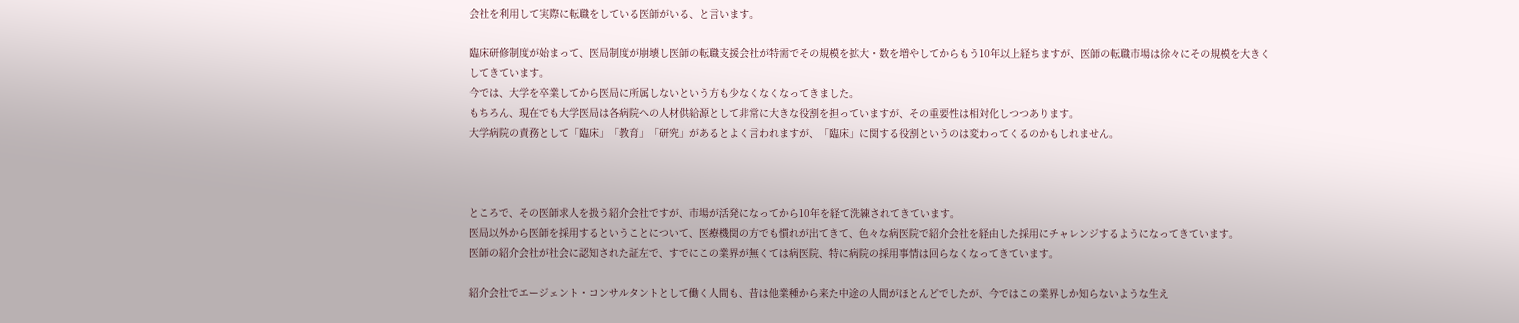会社を利用して実際に転職をしている医師がいる、と言います。

臨床研修制度が始まって、医局制度が崩壊し医師の転職支援会社が特需でその規模を拡大・数を増やしてからもう10年以上経ちますが、医師の転職市場は徐々にその規模を大きくしてきています。
今では、大学を卒業してから医局に所属しないという方も少なくなくなってきました。
もちろん、現在でも大学医局は各病院への人材供給源として非常に大きな役割を担っていますが、その重要性は相対化しつつあります。
大学病院の責務として「臨床」「教育」「研究」があるとよく言われますが、「臨床」に関する役割というのは変わってくるのかもしれません。



ところで、その医師求人を扱う紹介会社ですが、市場が活発になってから10年を経て洗練されてきています。
医局以外から医師を採用するということについて、医療機関の方でも慣れが出てきて、色々な病医院で紹介会社を経由した採用にチャレンジするようになってきています。
医師の紹介会社が社会に認知された証左で、すでにこの業界が無くては病医院、特に病院の採用事情は回らなくなってきています。

紹介会社でエージェント・コンサルタントとして働く人間も、昔は他業種から来た中途の人間がほとんどでしたが、今ではこの業界しか知らないような生え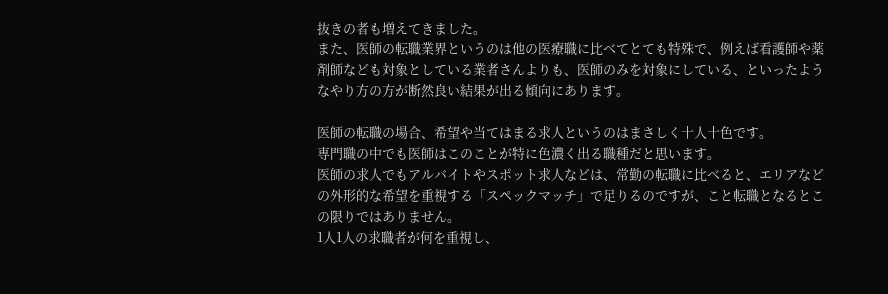抜きの者も増えてきました。
また、医師の転職業界というのは他の医療職に比べてとても特殊で、例えば看護師や薬剤師なども対象としている業者さんよりも、医師のみを対象にしている、といったようなやり方の方が断然良い結果が出る傾向にあります。

医師の転職の場合、希望や当てはまる求人というのはまさしく十人十色です。
専門職の中でも医師はこのことが特に色濃く出る職種だと思います。
医師の求人でもアルバイトやスポット求人などは、常勤の転職に比べると、エリアなどの外形的な希望を重視する「スペックマッチ」で足りるのですが、こと転職となるとこの限りではありません。
1人1人の求職者が何を重視し、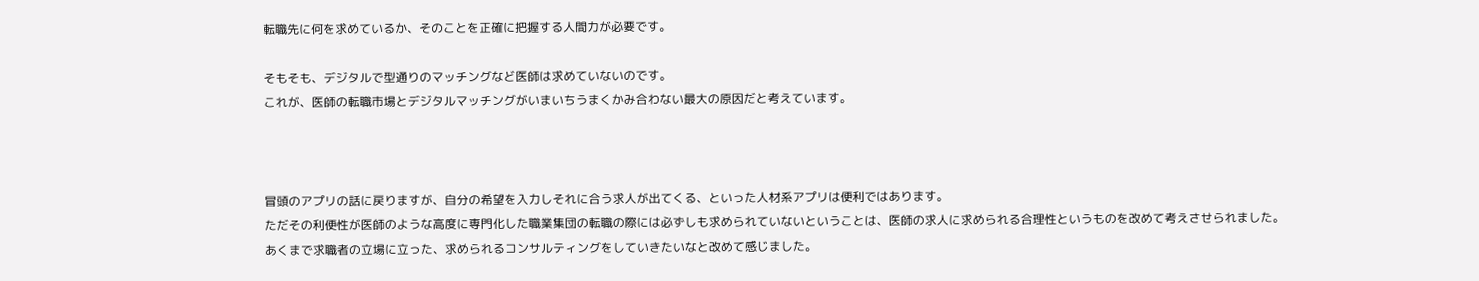転職先に何を求めているか、そのことを正確に把握する人間力が必要です。

そもそも、デジタルで型通りのマッチングなど医師は求めていないのです。
これが、医師の転職市場とデジタルマッチングがいまいちうまくかみ合わない最大の原因だと考えています。



冒頭のアプリの話に戻りますが、自分の希望を入力しそれに合う求人が出てくる、といった人材系アプリは便利ではあります。
ただその利便性が医師のような高度に専門化した職業集団の転職の際には必ずしも求められていないということは、医師の求人に求められる合理性というものを改めて考えさせられました。
あくまで求職者の立場に立った、求められるコンサルティングをしていきたいなと改めて感じました。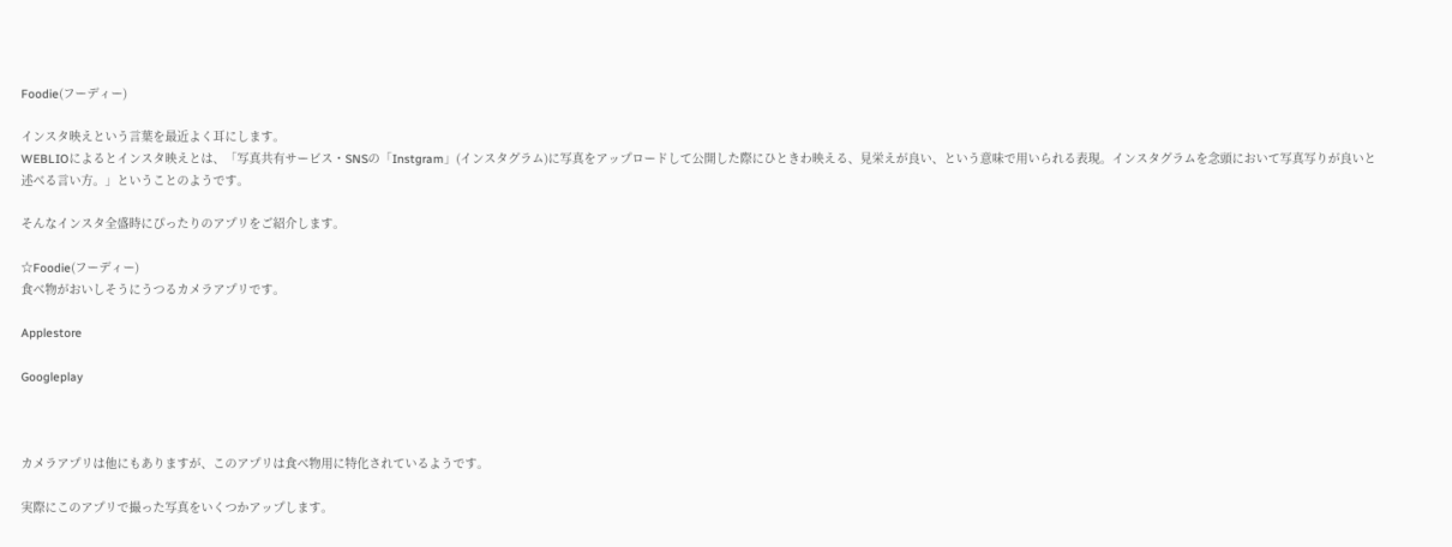Foodie(フーディー)

インスタ映えという言葉を最近よく耳にします。
WEBLIOによるとインスタ映えとは、「写真共有サービス・SNSの「Instgram」(インスタグラム)に写真をアップロードして公開した際にひときわ映える、見栄えが良い、という意味で用いられる表現。インスタグラムを念頭において写真写りが良いと述べる言い方。」ということのようです。

そんなインスタ全盛時にぴったりのアプリをご紹介します。

☆Foodie(フーディー)
食べ物がおいしそうにうつるカメラアプリです。

Applestore

Googleplay



カメラアプリは他にもありますが、このアプリは食べ物用に特化されているようです。

実際にこのアプリで撮った写真をいくつかアップします。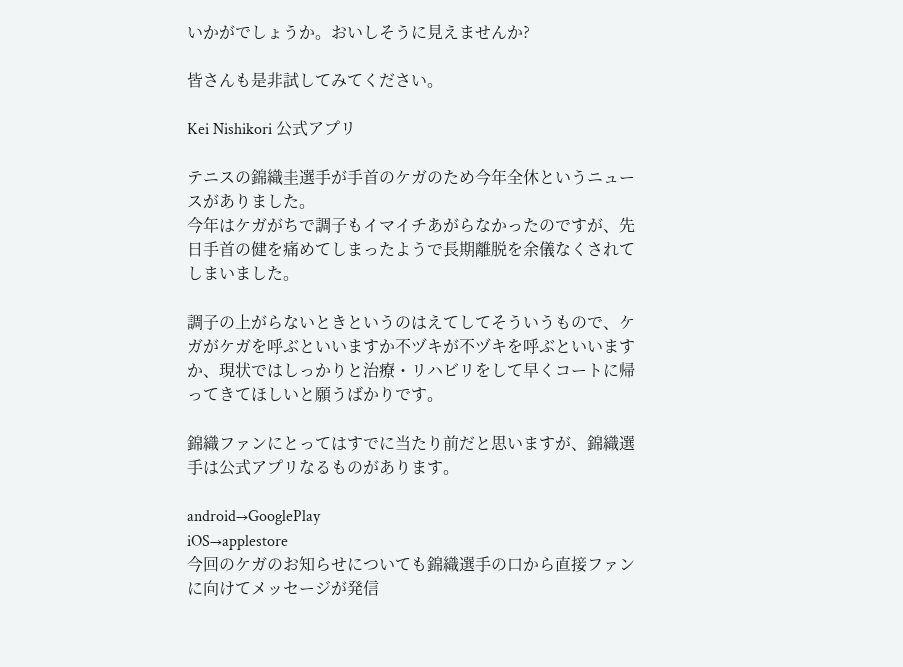いかがでしょうか。おいしそうに見えませんか?

皆さんも是非試してみてください。

Kei Nishikori 公式アプリ

テニスの錦織圭選手が手首のケガのため今年全休というニュースがありました。
今年はケガがちで調子もイマイチあがらなかったのですが、先日手首の健を痛めてしまったようで長期離脱を余儀なくされてしまいました。

調子の上がらないときというのはえてしてそういうもので、ケガがケガを呼ぶといいますか不ヅキが不ヅキを呼ぶといいますか、現状ではしっかりと治療・リハビリをして早くコートに帰ってきてほしいと願うばかりです。

錦織ファンにとってはすでに当たり前だと思いますが、錦織選手は公式アプリなるものがあります。

android→GooglePlay
iOS→applestore
今回のケガのお知らせについても錦織選手の口から直接ファンに向けてメッセージが発信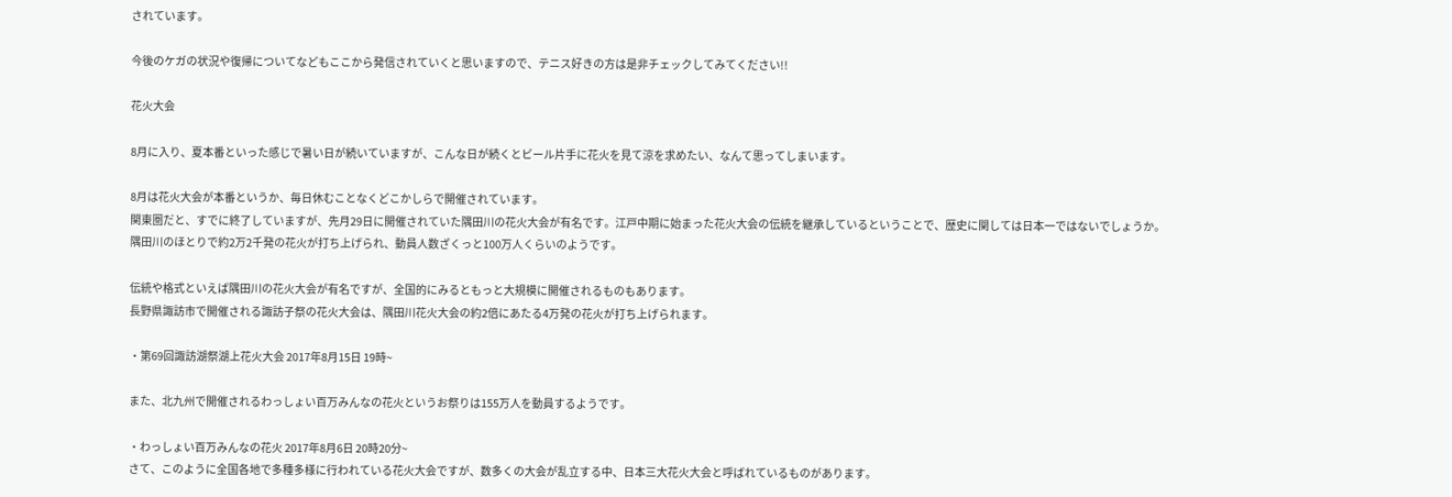されています。

今後のケガの状況や復帰についてなどもここから発信されていくと思いますので、テニス好きの方は是非チェックしてみてください!!

花火大会

8月に入り、夏本番といった感じで暑い日が続いていますが、こんな日が続くとビール片手に花火を見て涼を求めたい、なんて思ってしまいます。

8月は花火大会が本番というか、毎日休むことなくどこかしらで開催されています。
関東圏だと、すでに終了していますが、先月29日に開催されていた隅田川の花火大会が有名です。江戸中期に始まった花火大会の伝統を継承しているということで、歴史に関しては日本一ではないでしょうか。
隅田川のほとりで約2万2千発の花火が打ち上げられ、動員人数ざくっと100万人くらいのようです。

伝統や格式といえば隅田川の花火大会が有名ですが、全国的にみるともっと大規模に開催されるものもあります。
長野県諏訪市で開催される諏訪子祭の花火大会は、隅田川花火大会の約2倍にあたる4万発の花火が打ち上げられます。

・第69回諏訪湖祭湖上花火大会 2017年8月15日 19時~

また、北九州で開催されるわっしょい百万みんなの花火というお祭りは155万人を動員するようです。

・わっしょい百万みんなの花火 2017年8月6日 20時20分~
さて、このように全国各地で多種多様に行われている花火大会ですが、数多くの大会が乱立する中、日本三大花火大会と呼ばれているものがあります。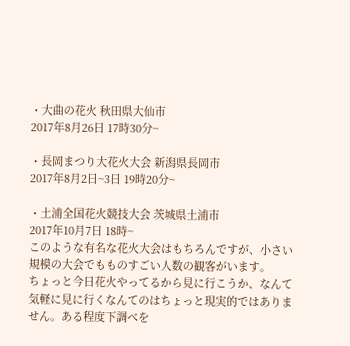・大曲の花火 秋田県大仙市
2017年8月26日 17時30分~

・長岡まつり大花火大会 新潟県長岡市
2017年8月2日~3日 19時20分~

・土浦全国花火競技大会 茨城県土浦市
2017年10月7日 18時~
このような有名な花火大会はもちろんですが、小さい規模の大会でもものすごい人数の観客がいます。
ちょっと今日花火やってるから見に行こうか、なんて気軽に見に行くなんてのはちょっと現実的ではありません。ある程度下調べを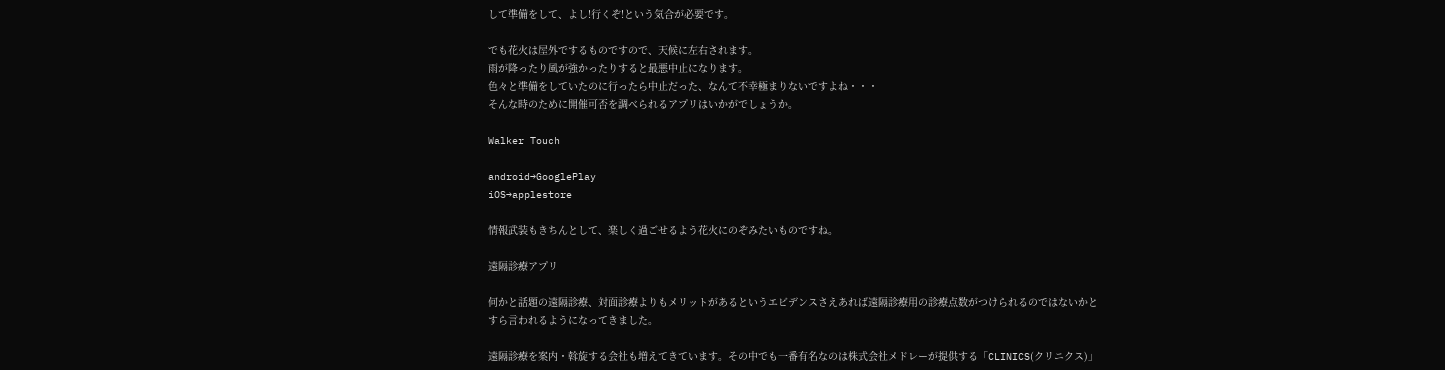して準備をして、よし!行くぞ!という気合が必要です。

でも花火は屋外でするものですので、天候に左右されます。
雨が降ったり風が強かったりすると最悪中止になります。
色々と準備をしていたのに行ったら中止だった、なんて不幸極まりないですよね・・・
そんな時のために開催可否を調べられるアプリはいかがでしょうか。

Walker Touch

android→GooglePlay
iOS→applestore

情報武装もきちんとして、楽しく過ごせるよう花火にのぞみたいものですね。

遠隔診療アプリ

何かと話題の遠隔診療、対面診療よりもメリットがあるというエビデンスさえあれば遠隔診療用の診療点数がつけられるのではないかとすら言われるようになってきました。

遠隔診療を案内・斡旋する会社も増えてきています。その中でも一番有名なのは株式会社メドレーが提供する「CLINICS(クリニクス)」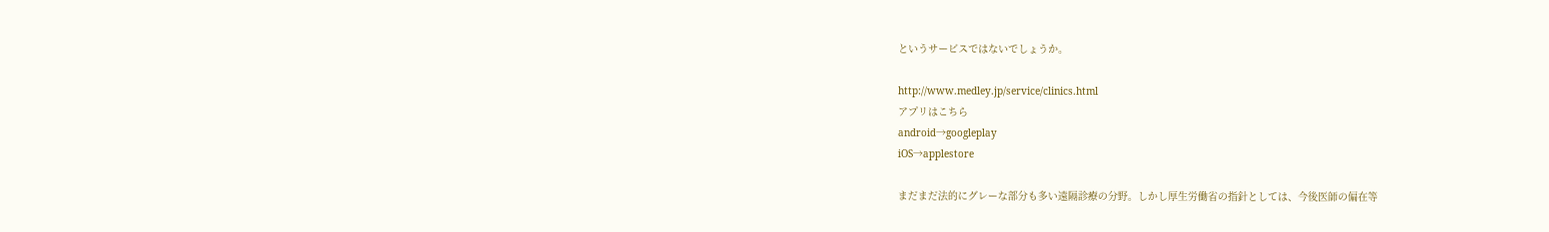というサービスではないでしょうか。

http://www.medley.jp/service/clinics.html
アプリはこちら
android→googleplay
iOS→applestore

まだまだ法的にグレーな部分も多い遠隔診療の分野。しかし厚生労働省の指針としては、今後医師の偏在等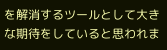を解消するツールとして大きな期待をしていると思われま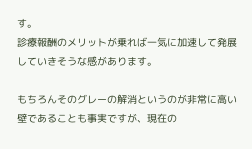す。
診療報酬のメリットが乗れば一気に加速して発展していきそうな感があります。

もちろんそのグレーの解消というのが非常に高い壁であることも事実ですが、現在の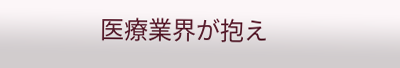医療業界が抱え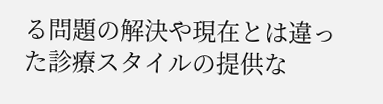る問題の解決や現在とは違った診療スタイルの提供な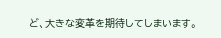ど、大きな変革を期待してしまいます。